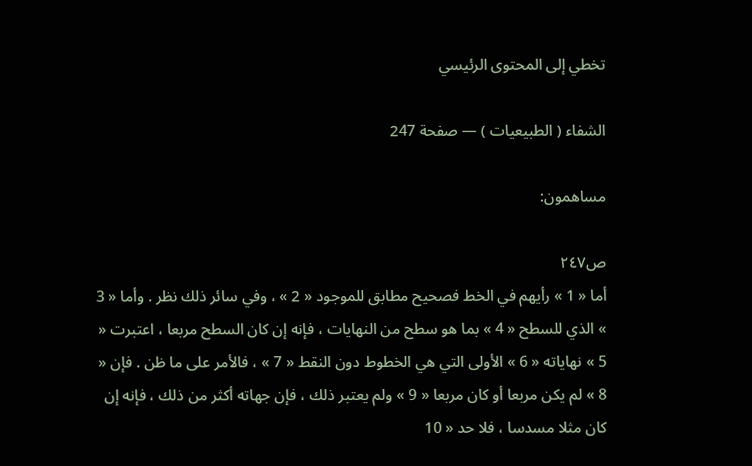تخطي إلى المحتوى الرئيسي

الشفاء ( الطبيعيات ) — صفحة 247

مساهمون:

ص٢٤٧
أما « 1 » رأيهم في الخط فصحيح مطابق للموجود « 2 » ، وفي سائر ذلك نظر . وأما « 3 » الذي للسطح « 4 » بما هو سطح من النهايات ، فإنه إن كان السطح مربعا ، اعتبرت « 5 » نهاياته « 6 » الأولى التي هي الخطوط دون النقط « 7 » ، فالأمر على ما ظن . فإن « 8 » لم يكن مربعا أو كان مربعا « 9 » ولم يعتبر ذلك ، فإن جهاته أكثر من ذلك ، فإنه إن كان مثلا مسدسا ، فلا حد « 10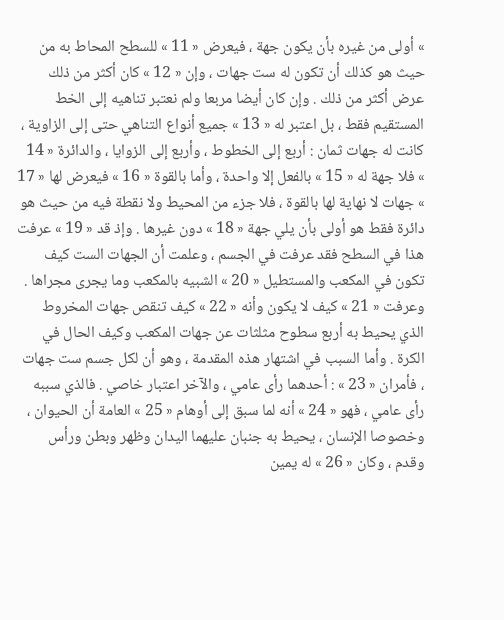» أولى من غيره بأن يكون جهة ، فيعرض « 11 » للسطح المحاط به من حيث هو كذلك أن تكون له ست جهات ، وإن « 12 » كان أكثر من ذلك عرض أكثر من ذلك . وإن كان أيضا مربعا ولم نعتبر تناهيه إلى الخط المستقيم فقط ، بل اعتبر له « 13 » جميع أنواع التناهي حتى إلى الزاوية ، كانت له جهات ثمان : أربع إلى الخطوط ، وأربع إلى الزوايا ، والدائرة « 14 » فلا جهة له « 15 » بالفعل إلا واحدة ، وأما بالقوة « 16 » فيعرض لها « 17 » جهات لا نهاية لها بالقوة ، فلا جزء من المحيط ولا نقطة فيه من حيث هو دائرة فقط هو أولى بأن يلي جهة « 18 » دون غيرها . وإذ قد « 19 » عرفت هذا في السطح فقد عرفت في الجسم ، وعلمت أن الجهات الست كيف تكون في المكعب والمستطيل « 20 » الشبيه بالمكعب وما يجرى مجراها . وعرفت « 21 » كيف لا يكون وأنه « 22 » كيف تنقص جهات المخروط الذي يحيط به أربع سطوح مثلثات عن جهات المكعب وكيف الحال في الكرة . وأما السبب في اشتهار هذه المقدمة ، وهو أن لكل جسم ست جهات ، فأمران « 23 » : أحدهما رأى عامي ، والآخر اعتبار خاصي . فالذي سببه رأى عامي ، فهو « 24 » أنه لما سبق إلى أوهام « 25 » العامة أن الحيوان ، وخصوصا الإنسان ، يحيط به جنبان عليهما اليدان وظهر وبطن ورأس وقدم ، وكان « 26 » له يمين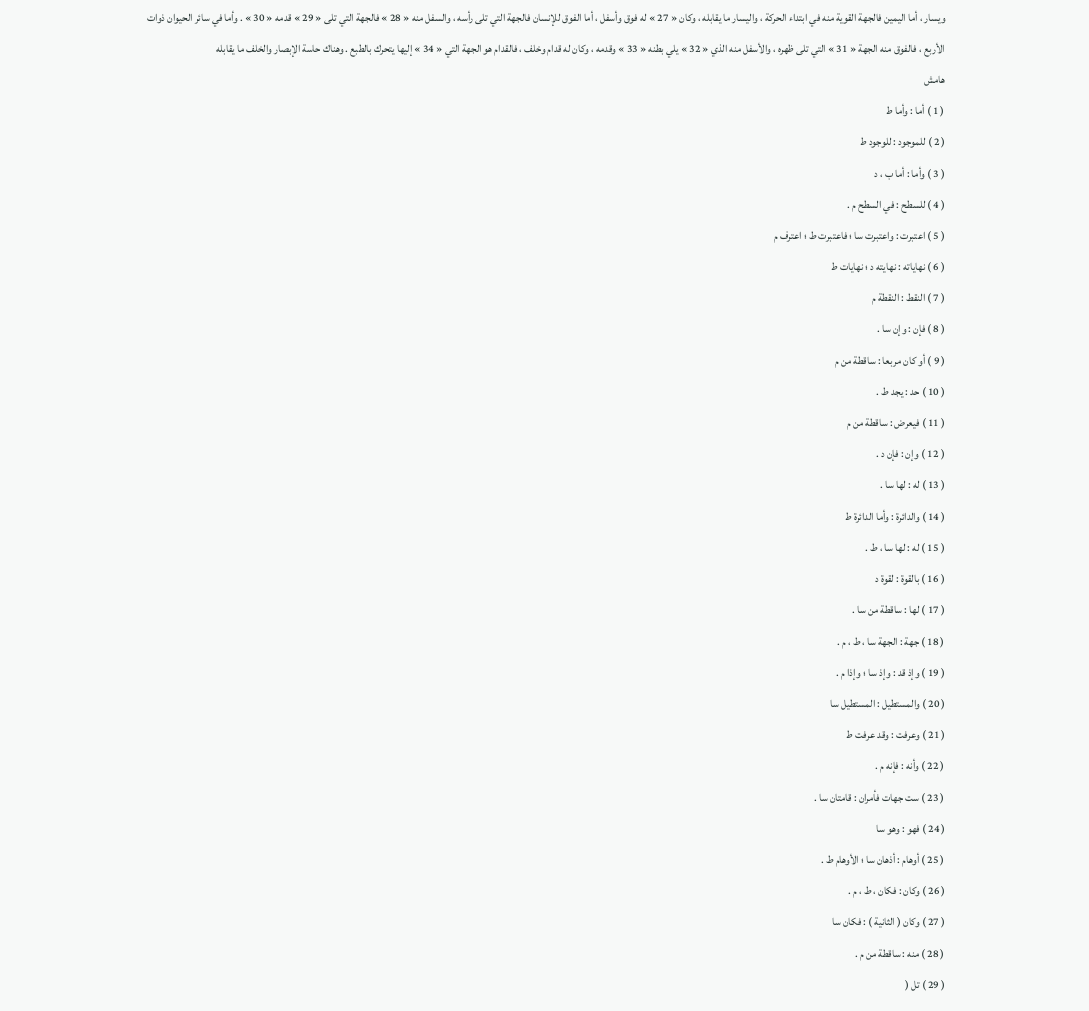ويسار ، أما اليمين فالجهة القوية منه في ابتداء الحركة ، واليسار ما يقابله ، وكان « 27 » له فوق وأسفل ، أما الفوق للإنسان فالجهة التي تلى رأسه ، والسفل منه « 28 » فالجهة التي تلى « 29 » قدمه « 30 » . وأما في سائر الحيوان ذوات الأربع ، فالفوق منه الجهة « 31 » التي تلى ظهره ، والأسفل منه الذي « 32 » يلي بطنه « 33 » وقدمه ، وكان له قدام وخلف ، فالقدام هو الجهة التي « 34 » إليها يتحرك بالطبع . وهناك حاسة الإبصار والخلف ما يقابله
هامش
( 1 ) أما : وأما ط‍
( 2 ) للموجود : للوجود ط‍
( 3 ) وأما : أما ب ، د
( 4 ) للسطح : في السطح م .
( 5 ) اعتبرت : واعتبرت سا ؛ فاعتبرت ط ؛ اعترف م
( 6 ) نهاياته : نهايته د ؛ نهايات ط‍
( 7 ) النقط : النقطة م
( 8 ) فإن : وإن سا .
( 9 ) أو كان مربعا : ساقطة من م
( 10 ) حد : يجد ط .
( 11 ) فيعرض : ساقطة من م
( 12 ) وإن : فإن د .
( 13 ) له : لها سا .
( 14 ) والدائرة : وأما الدائرة ط‍
( 15 ) له : لها سا ، ط .
( 16 ) بالقوة : لقوة د
( 17 ) لها : ساقطة من سا .
( 18 ) جهة : الجهة سا ، ط ، م .
( 19 ) وإذ قد : وإذ سا ؛ وإذا م .
( 20 ) والمستطيل : المستطيل سا
( 21 ) وعرفت : وقد عرفت ط‍
( 22 ) وأنه : فإنه م .
( 23 ) ست جهات فأمران : قامتان سا .
( 24 ) فهو : وهو سا
( 25 ) أوهام : أذهان سا ؛ الأوهام ط .
( 26 ) وكان : فكان ، ط ، م .
( 27 ) وكان ( الثانية ) : فكان سا
( 28 ) منه : ساقطة من م .
( 29 ) تل (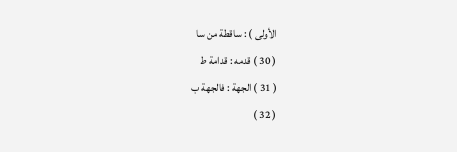الأولى ) : ساقطة من سا
( 30 ) قدمه : قدامة ط‍
( 31 ) الجهة : فالجهة ب
( 32 )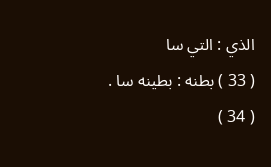الذي : التي سا
( 33 ) بطنه : بطينه سا .
( 34 )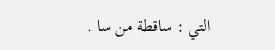التي : ساقطة من سا .